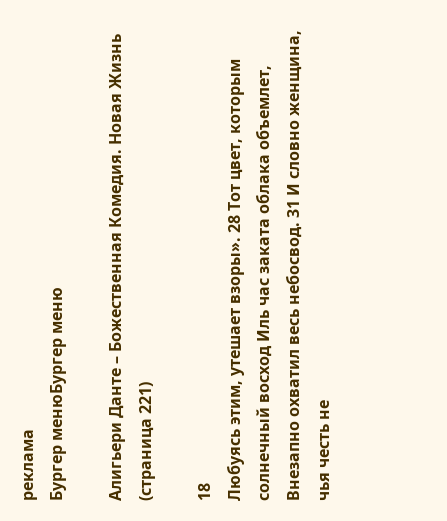реклама
Бургер менюБургер меню

Алигьери Данте – Божественная Комедия. Новая Жизнь (страница 221)

18
Любуясь этим, утешает взоры». 28 Тот цвет, которым солнечный восход Иль час заката облака объемлет, Внезапно охватил весь небосвод. 31 И словно женщина, чья честь не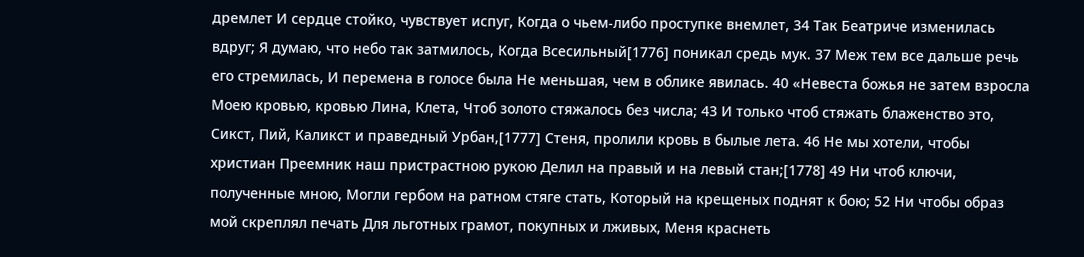дремлет И сердце стойко, чувствует испуг, Когда о чьем-либо проступке внемлет, 34 Так Беатриче изменилась вдруг; Я думаю, что небо так затмилось, Когда Всесильный[1776] поникал средь мук. 37 Меж тем все дальше речь его стремилась, И перемена в голосе была Не меньшая, чем в облике явилась. 40 «Невеста божья не затем взросла Моею кровью, кровью Лина, Клета, Чтоб золото стяжалось без числа; 43 И только чтоб стяжать блаженство это, Сикст, Пий, Каликст и праведный Урбан,[1777] Стеня, пролили кровь в былые лета. 46 Не мы хотели, чтобы христиан Преемник наш пристрастною рукою Делил на правый и на левый стан;[1778] 49 Ни чтоб ключи, полученные мною, Могли гербом на ратном стяге стать, Который на крещеных поднят к бою; 52 Ни чтобы образ мой скреплял печать Для льготных грамот, покупных и лживых, Меня краснеть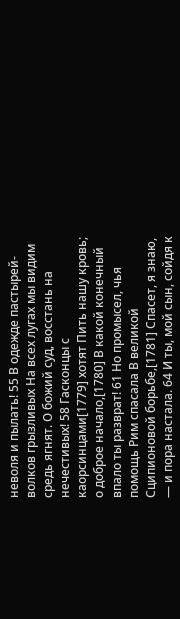неволя и пылать! 55 В одежде пастырей-волков грызливых На всех лугах мы видим средь ягнят. О божий суд, восстань на нечестивых! 58 Гасконцы с каорсинцами[1779] хотят Пить нашу кровь; о доброе начало,[1780] В какой конечный впало ты разврат! 61 Но промысел, чья помощь Рим спасала В великой Сципионовой борьбе,[1781] Спасет, я знаю, — и пора настала. 64 И ты, мой сын, сойдя к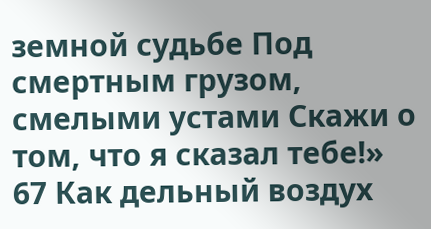земной судьбе Под смертным грузом, смелыми устами Скажи о том, что я сказал тебе!» 67 Как дельный воздух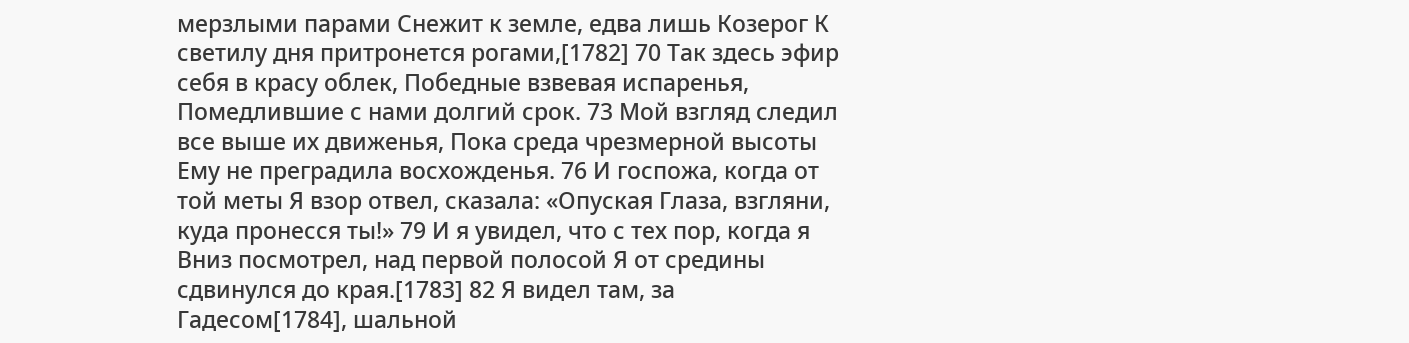мерзлыми парами Снежит к земле, едва лишь Козерог К светилу дня притронется рогами,[1782] 70 Так здесь эфир себя в красу облек, Победные взвевая испаренья, Помедлившие с нами долгий срок. 73 Мой взгляд следил все выше их движенья, Пока среда чрезмерной высоты Ему не преградила восхожденья. 76 И госпожа, когда от той меты Я взор отвел, сказала: «Опуская Глаза, взгляни, куда пронесся ты!» 79 И я увидел, что с тех пор, когда я Вниз посмотрел, над первой полосой Я от средины сдвинулся до края.[1783] 82 Я видел там, за Гадесом[1784], шальной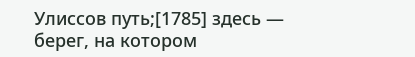Улиссов путь;[1785] здесь — берег, на котором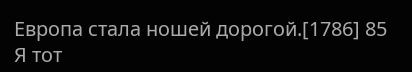Европа стала ношей дорогой.[1786] 85 Я тот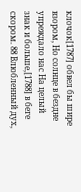клочок[1787] обвел бы шире взором, Но солнце в бездне упреждало нас На целый знак и больше,[1788] в беге скором. 88 Влюбленный дух,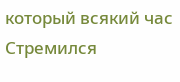который всякий час Стремился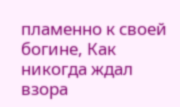пламенно к своей богине, Как никогда ждал взора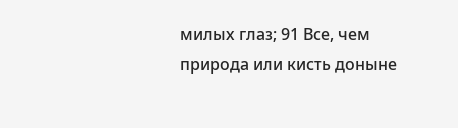милых глаз; 91 Все, чем природа или кисть доныне